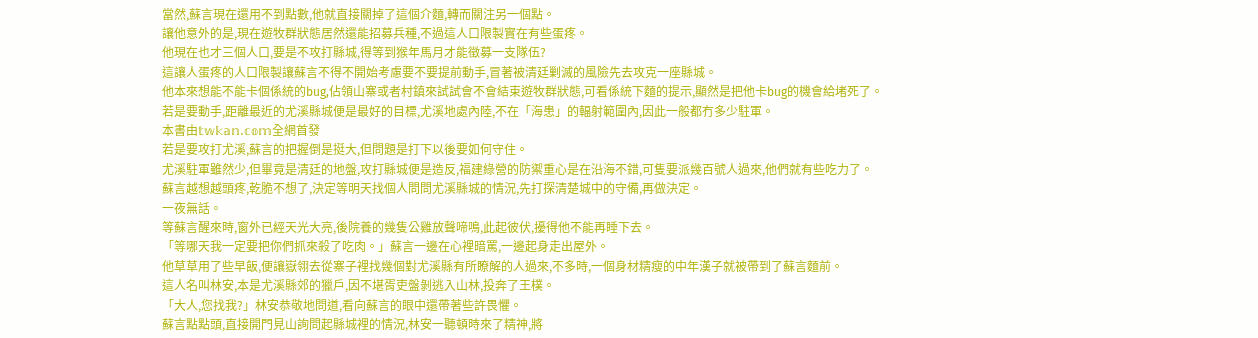當然,蘇言現在還用不到點數,他就直接關掉了這個介麵,轉而關注另一個點。
讓他意外的是,現在遊牧群狀態居然還能招募兵種,不過這人口限製實在有些蛋疼。
他現在也才三個人口,要是不攻打縣城,得等到猴年馬月才能徵募一支隊伍?
這讓人蛋疼的人口限製讓蘇言不得不開始考慮要不要提前動手,冒著被清廷剿滅的風險先去攻克一座縣城。
他本來想能不能卡個係統的bug,佔領山寨或者村鎮來試試會不會結束遊牧群狀態,可看係統下麵的提示,顯然是把他卡bug的機會給堵死了。
若是要動手,距離最近的尤溪縣城便是最好的目標,尤溪地處內陸,不在「海患」的輻射範圍內,因此一般都冇多少駐軍。
本書由𝕥𝕨𝕜𝕒𝕟.𝕔𝕠𝕞全網首發
若是要攻打尤溪,蘇言的把握倒是挺大,但問題是打下以後要如何守住。
尤溪駐軍雖然少,但畢竟是清廷的地盤,攻打縣城便是造反,福建綠營的防禦重心是在沿海不錯,可隻要派幾百號人過來,他們就有些吃力了。
蘇言越想越頭疼,乾脆不想了,決定等明天找個人問問尤溪縣城的情況,先打探清楚城中的守備,再做決定。
一夜無話。
等蘇言醒來時,窗外已經天光大亮,後院養的幾隻公雞放聲啼鳴,此起彼伏,擾得他不能再睡下去。
「等哪天我一定要把你們抓來殺了吃肉。」蘇言一邊在心裡暗罵,一邊起身走出屋外。
他草草用了些早飯,便讓嶽翎去從寨子裡找幾個對尤溪縣有所瞭解的人過來,不多時,一個身材精瘦的中年漢子就被帶到了蘇言麵前。
這人名叫林安,本是尤溪縣郊的獵戶,因不堪胥吏盤剝逃入山林,投奔了王樸。
「大人,您找我?」林安恭敬地問道,看向蘇言的眼中還帶著些許畏懼。
蘇言點點頭,直接開門見山詢問起縣城裡的情況,林安一聽頓時來了精神,將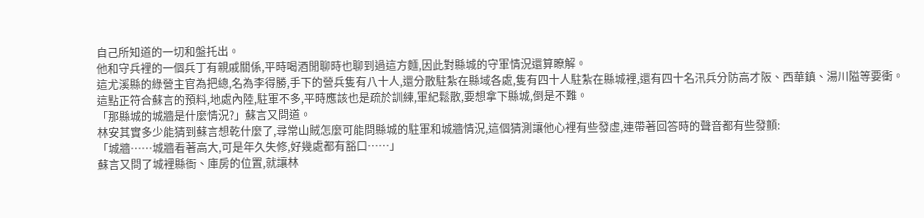自己所知道的一切和盤托出。
他和守兵裡的一個兵丁有親戚關係,平時喝酒閒聊時也聊到過這方麵,因此對縣城的守軍情況還算瞭解。
這尤溪縣的綠營主官為把總,名為李得勝,手下的營兵隻有八十人,還分散駐紮在縣域各處,隻有四十人駐紮在縣城裡,還有四十名汛兵分防高才阪、西華鎮、湯川隘等要衝。
這點正符合蘇言的預料,地處內陸,駐軍不多,平時應該也是疏於訓練,軍紀鬆散,要想拿下縣城,倒是不難。
「那縣城的城牆是什麼情況?」蘇言又問道。
林安其實多少能猜到蘇言想乾什麼了,尋常山賊怎麼可能問縣城的駐軍和城牆情況,這個猜測讓他心裡有些發虛,連帶著回答時的聲音都有些發顫:
「城牆……城牆看著高大,可是年久失修,好幾處都有豁口……」
蘇言又問了城裡縣衙、庫房的位置,就讓林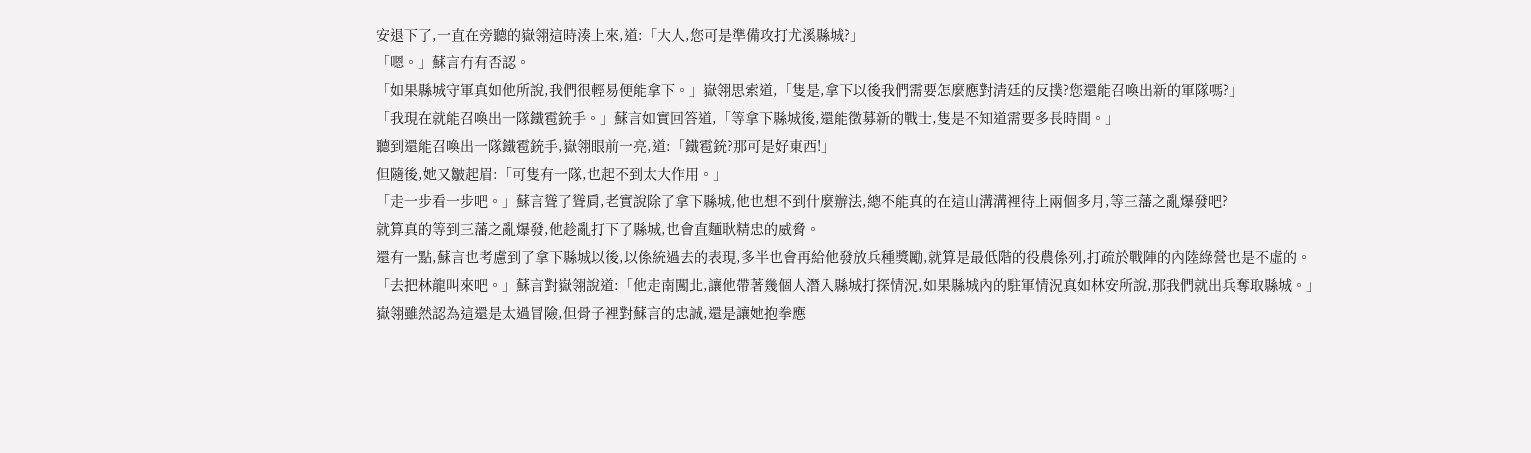安退下了,一直在旁聽的嶽翎這時湊上來,道:「大人,您可是準備攻打尤溪縣城?」
「嗯。」蘇言冇有否認。
「如果縣城守軍真如他所說,我們很輕易便能拿下。」嶽翎思索道,「隻是,拿下以後我們需要怎麼應對清廷的反撲?您還能召喚出新的軍隊嗎?」
「我現在就能召喚出一隊鐵雹銃手。」蘇言如實回答道,「等拿下縣城後,還能徵募新的戰士,隻是不知道需要多長時間。」
聽到還能召喚出一隊鐵雹銃手,嶽翎眼前一亮,道:「鐵雹銃?那可是好東西!」
但隨後,她又皺起眉:「可隻有一隊,也起不到太大作用。」
「走一步看一步吧。」蘇言聳了聳肩,老實說除了拿下縣城,他也想不到什麼辦法,總不能真的在這山溝溝裡待上兩個多月,等三藩之亂爆發吧?
就算真的等到三藩之亂爆發,他趁亂打下了縣城,也會直麵耿精忠的威脅。
還有一點,蘇言也考慮到了拿下縣城以後,以係統過去的表現,多半也會再給他發放兵種獎勵,就算是最低階的役農係列,打疏於戰陣的內陸綠營也是不虛的。
「去把林龍叫來吧。」蘇言對嶽翎說道:「他走南闖北,讓他帶著幾個人潛入縣城打探情況,如果縣城內的駐軍情況真如林安所說,那我們就出兵奪取縣城。」
嶽翎雖然認為這還是太過冒險,但骨子裡對蘇言的忠誠,還是讓她抱拳應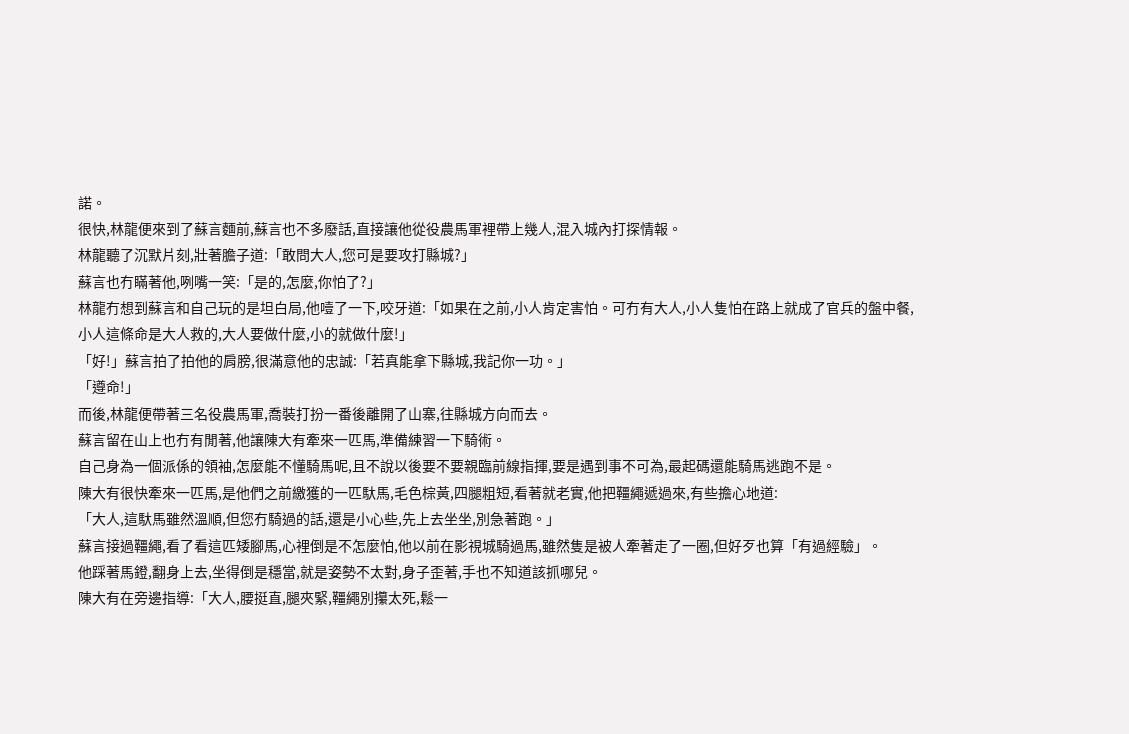諾。
很快,林龍便來到了蘇言麵前,蘇言也不多廢話,直接讓他從役農馬軍裡帶上幾人,混入城內打探情報。
林龍聽了沉默片刻,壯著膽子道:「敢問大人,您可是要攻打縣城?」
蘇言也冇瞞著他,咧嘴一笑:「是的,怎麼,你怕了?」
林龍冇想到蘇言和自己玩的是坦白局,他噎了一下,咬牙道:「如果在之前,小人肯定害怕。可冇有大人,小人隻怕在路上就成了官兵的盤中餐,小人這條命是大人救的,大人要做什麼,小的就做什麼!」
「好!」蘇言拍了拍他的肩膀,很滿意他的忠誠:「若真能拿下縣城,我記你一功。」
「遵命!」
而後,林龍便帶著三名役農馬軍,喬裝打扮一番後離開了山寨,往縣城方向而去。
蘇言留在山上也冇有閒著,他讓陳大有牽來一匹馬,準備練習一下騎術。
自己身為一個派係的領袖,怎麼能不懂騎馬呢,且不說以後要不要親臨前線指揮,要是遇到事不可為,最起碼還能騎馬逃跑不是。
陳大有很快牽來一匹馬,是他們之前繳獲的一匹馱馬,毛色棕黃,四腿粗短,看著就老實,他把韁繩遞過來,有些擔心地道:
「大人,這馱馬雖然溫順,但您冇騎過的話,還是小心些,先上去坐坐,別急著跑。」
蘇言接過韁繩,看了看這匹矮腳馬,心裡倒是不怎麼怕,他以前在影視城騎過馬,雖然隻是被人牽著走了一圈,但好歹也算「有過經驗」。
他踩著馬鐙,翻身上去,坐得倒是穩當,就是姿勢不太對,身子歪著,手也不知道該抓哪兒。
陳大有在旁邊指導:「大人,腰挺直,腿夾緊,韁繩別攥太死,鬆一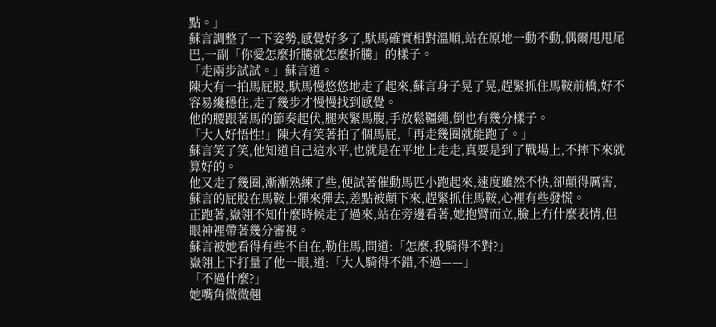點。」
蘇言調整了一下姿勢,感覺好多了,馱馬確實相對溫順,站在原地一動不動,偶爾甩甩尾巴,一副「你愛怎麼折騰就怎麼折騰」的樣子。
「走兩步試試。」蘇言道。
陳大有一拍馬屁股,馱馬慢悠悠地走了起來,蘇言身子晃了晃,趕緊抓住馬鞍前橋,好不容易纔穩住,走了幾步才慢慢找到感覺。
他的腰跟著馬的節奏起伏,腿夾緊馬腹,手放鬆韁繩,倒也有幾分樣子。
「大人好悟性!」陳大有笑著拍了個馬屁,「再走幾圈就能跑了。」
蘇言笑了笑,他知道自己這水平,也就是在平地上走走,真要是到了戰場上,不摔下來就算好的。
他又走了幾圈,漸漸熟練了些,便試著催動馬匹小跑起來,速度雖然不快,卻顛得厲害,蘇言的屁股在馬鞍上彈來彈去,差點被顛下來,趕緊抓住馬鞍,心裡有些發慌。
正跑著,嶽翎不知什麼時候走了過來,站在旁邊看著,她抱臂而立,臉上冇什麼表情,但眼神裡帶著幾分審視。
蘇言被她看得有些不自在,勒住馬,問道:「怎麼,我騎得不對?」
嶽翎上下打量了他一眼,道:「大人騎得不錯,不過——」
「不過什麼?」
她嘴角微微翹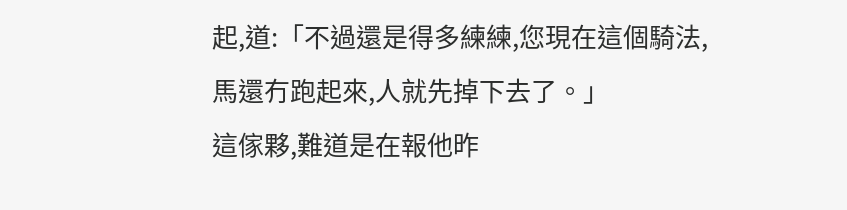起,道:「不過還是得多練練,您現在這個騎法,馬還冇跑起來,人就先掉下去了。」
這傢夥,難道是在報他昨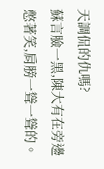天調侃的仇嗎?
蘇言臉一黑,陳大有在旁邊憋著笑,肩膀一聳一聳的。